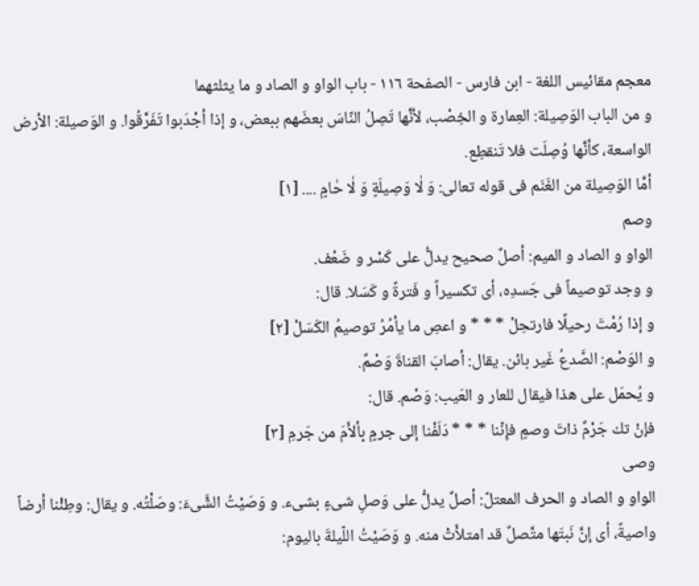معجم مقائيس اللغة - ابن فارس - الصفحة ١١٦ - باب الواو و الصاد و ما يثلثهما
و من الباب الوَصِيلة: العِمارة و الخِصْب، لأنَّها تَصِلُ النّاسَ بعضَهم ببعض، و إذا أجْدَبوا تَفَرَّقُوا. و الوَصيلة: الأرض الواسعة، كأنَّها وُصِلَت فلا تَنقطِع.
أمَّا الوَصِيلة من الغَنَم فى قوله تعالى: وَ لٰا وَصِيلَةٍ وَ لٰا حٰامٍ .... [١]
وصم
الواو و الصاد و الميم: أصلٌ صحيح يدلُّ على كَسْر و ضَعْف.
و وجد توصيماً فى جَسدِه، أى تكسيراً و فَترةً و كَسَلا. قال:
و إذا رُمْتَ رحيلًا فارتحِلْ * * * و اعصِ ما يأمُرُ توصيمُ الكَسَلْ [٢]
و الوَصْم: الصَّدعُ غَير بائن. يقال: أصابَ القناةَ وَصْمٌ.
و يُحمَل على هذا فيقال للعار و العَيب: وَصْم. قال:
فإنْ تك جَرْمٌ ذاتَ وصمٍ فإِنّنا * * * دَلَفْنا إلى جرمٍ بِألأَمَ من جَرمِ [٣]
وصى
الواو و الصاد و الحرف المعتلّ: أصلٌ يدلُّ على وَصلِ شىءٍ بشىء. و وَصَيْتُ الشَّىءَ: وصَلْتُه. و يقال: وطِئْنا أرضاً واصيةً، أى إنَّ نَبتَها متَّصلٌ قد امتلأَتْ منه. و وَصَيْتُ اللّيلةَ باليوم: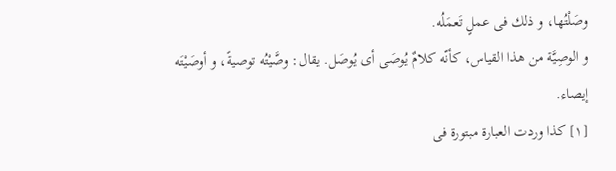وصَلْتُها، و ذلك فى عملٍ تَعمَلُه.
و الوصِيَّة من هذا القياس، كأنّه كلامٌ يُوصَى أى يُوصَل. يقال: وصَّيْتُه توصيةً، و أوصَيْتَه إيصاء.
[١] كذا وردت العبارة مبتورة فى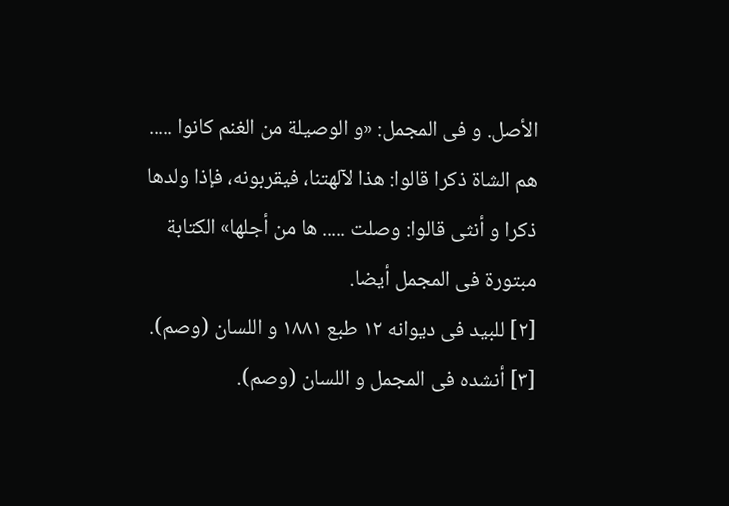الأصل. و فى المجمل: «و الوصيلة من الغنم كانوا ..... هم الشاة ذكرا قالوا: هذا لآلهتنا، فيقربونه، فإذا ولدها ذكرا و أنثى قالوا: وصلت ..... ها من أجلها» الكتابة مبتورة فى المجمل أيضا.
[٢] للبيد فى ديوانه ١٢ طبع ١٨٨١ و اللسان (وصم).
[٣] أنشده فى المجمل و اللسان (وصم).